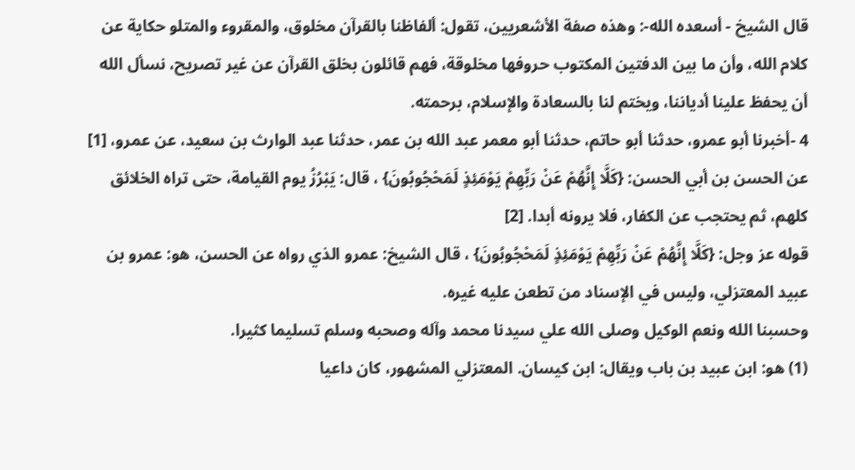قال الشيخ - أسعده الله-: وهذه صفة الأشعريين، تقول: ألفاظنا بالقرآن مخلوق، والمقروء والمتلو حكاية عن كلام الله، وأن ما بين الدفتين المكتوب حروفها مخلوقة، فهم قائلون بخلق القرآن عن غير تصريح، نسأل الله أن يحفظ علينا أدياننا، ويختم لنا بالسعادة والإسلام، برحمته.
4 -أخبرنا أبو عمرو، حدثنا أبو حاتم، حدثنا أبو معمر عبد الله بن عمر، حدثنا عبد الوارث بن سعيد، عن عمرو، [1] عن الحسن بن أبي الحسن: {كَلَّا إِنَّهُمْ عَنْ رَبِّهِمْ يَوْمَئِذٍ لَمَحْجُوبُونَ} ، قال: يَبْرُزُ يوم القيامة، حتى تراه الخلائق كلهم، ثم يحتجب عن الكفار، فلا يرونه أبدا. [2]
قوله عز وجل: {كَلَّا إِنَّهُمْ عَنْ رَبِّهِمْ يَوْمَئِذٍ لَمَحْجُوبُونَ} ، قال الشيخ: عمرو الذي رواه عن الحسن، هو: عمرو بن عبيد المعتزلي، وليس في الإسناد من تطعن عليه غيره.
وحسبنا الله ونعم الوكيل وصلى الله علي سيدنا محمد وآله وصحبه وسلم تسليما كثيرا.
(1) هو: ابن عبيد بن باب ويقال: ابن كيسان. المعتزلي المشهور، كان داعيا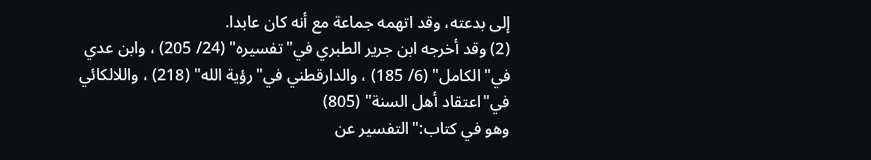إلى بدعته، وقد اتهمه جماعة مع أنه كان عابدا.
(2) وقد أخرجه ابن جرير الطبري في"تفسيره" (24/ 205) ، وابن عدي في"الكامل" (6/ 185) ، والدارقطني في"رؤية الله" (218) ، واللالكائي في"اعتقاد أهل السنة" (805)
وهو في كتاب:"التفسير عن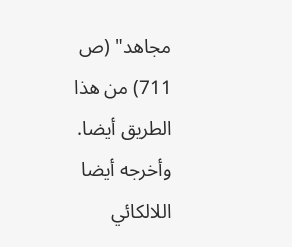مجاهد" (ص 711) من هذا الطريق أيضا.
وأخرجه أيضا اللالكائي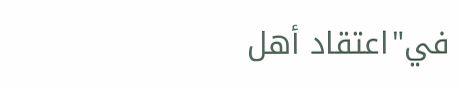في"اعتقاد أهل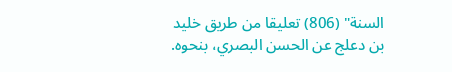السنة" (806) تعليقا من طريق خليد بن دعلج عن الحسن البصري، بنحوه.